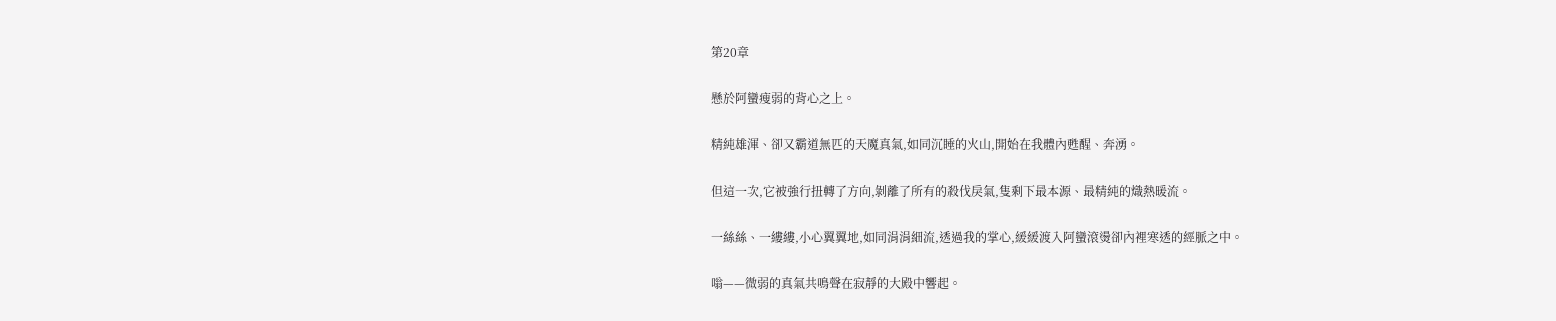第20章

懸於阿蠻瘦弱的背心之上。

精純雄渾、卻又霸道無匹的天魔真氣,如同沉睡的火山,開始在我體內甦醒、奔湧。

但這一次,它被強行扭轉了方向,剝離了所有的殺伐戾氣,隻剩下最本源、最精純的熾熱暖流。

一絲絲、一縷縷,小心翼翼地,如同涓涓細流,透過我的掌心,緩緩渡入阿蠻滾燙卻內裡寒透的經脈之中。

嗡——微弱的真氣共鳴聲在寂靜的大殿中響起。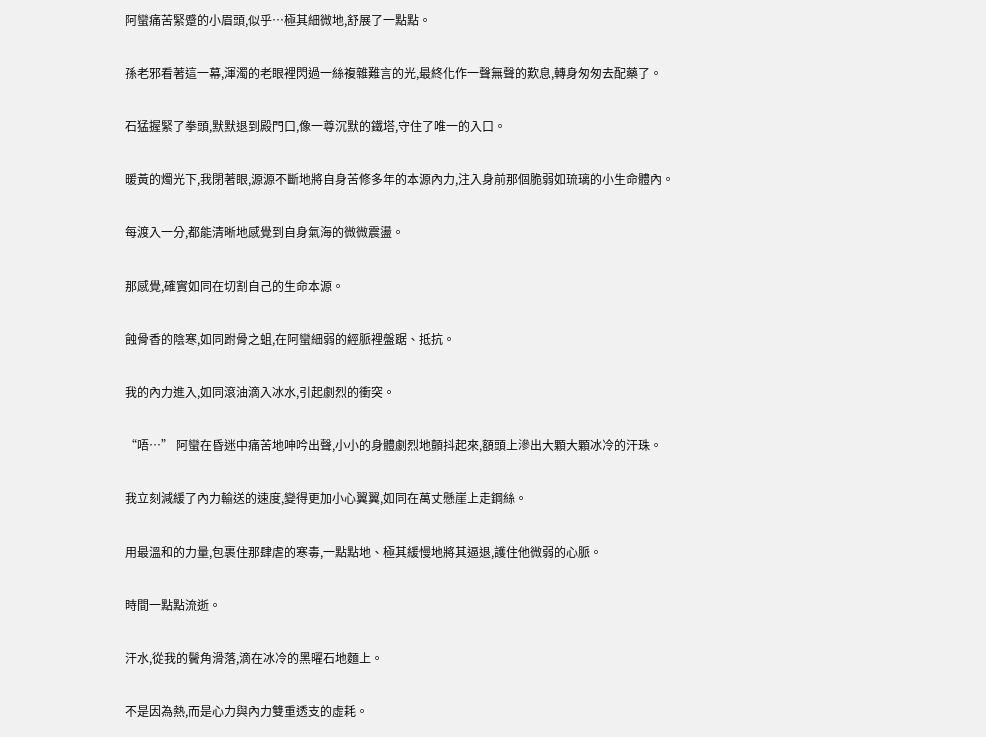阿蠻痛苦緊蹙的小眉頭,似乎…極其細微地,舒展了一點點。

孫老邪看著這一幕,渾濁的老眼裡閃過一絲複雜難言的光,最終化作一聲無聲的歎息,轉身匆匆去配藥了。

石猛握緊了拳頭,默默退到殿門口,像一尊沉默的鐵塔,守住了唯一的入口。

暖黃的燭光下,我閉著眼,源源不斷地將自身苦修多年的本源內力,注入身前那個脆弱如琉璃的小生命體內。

每渡入一分,都能清晰地感覺到自身氣海的微微震盪。

那感覺,確實如同在切割自己的生命本源。

蝕骨香的陰寒,如同跗骨之蛆,在阿蠻細弱的經脈裡盤踞、抵抗。

我的內力進入,如同滾油滴入冰水,引起劇烈的衝突。

“唔…” 阿蠻在昏迷中痛苦地呻吟出聲,小小的身體劇烈地顫抖起來,額頭上滲出大顆大顆冰冷的汗珠。

我立刻減緩了內力輸送的速度,變得更加小心翼翼,如同在萬丈懸崖上走鋼絲。

用最溫和的力量,包裹住那肆虐的寒毒,一點點地、極其緩慢地將其逼退,護住他微弱的心脈。

時間一點點流逝。

汗水,從我的鬢角滑落,滴在冰冷的黑曜石地麵上。

不是因為熱,而是心力與內力雙重透支的虛耗。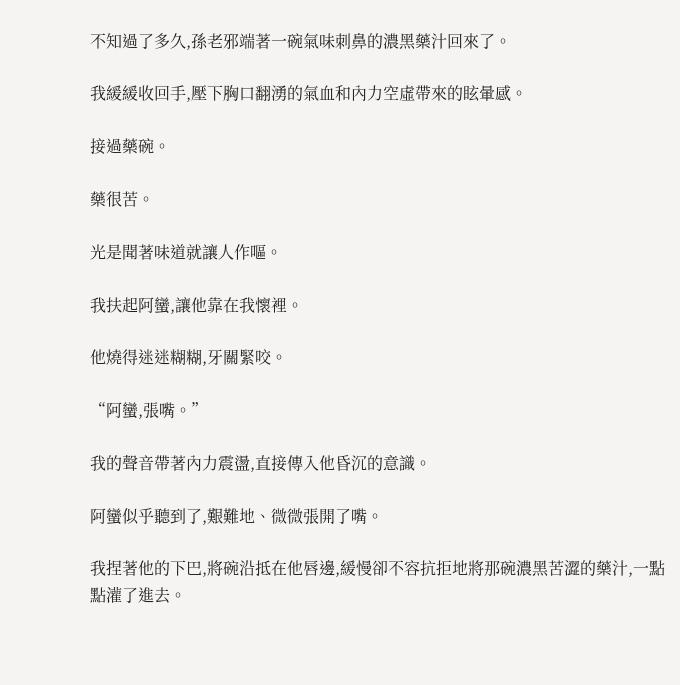不知過了多久,孫老邪端著一碗氣味刺鼻的濃黑藥汁回來了。

我緩緩收回手,壓下胸口翻湧的氣血和內力空虛帶來的眩暈感。

接過藥碗。

藥很苦。

光是聞著味道就讓人作嘔。

我扶起阿蠻,讓他靠在我懷裡。

他燒得迷迷糊糊,牙關緊咬。

“阿蠻,張嘴。”

我的聲音帶著內力震盪,直接傳入他昏沉的意識。

阿蠻似乎聽到了,艱難地、微微張開了嘴。

我捏著他的下巴,將碗沿抵在他唇邊,緩慢卻不容抗拒地將那碗濃黑苦澀的藥汁,一點點灌了進去。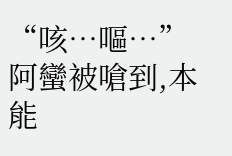“咳…嘔…” 阿蠻被嗆到,本能